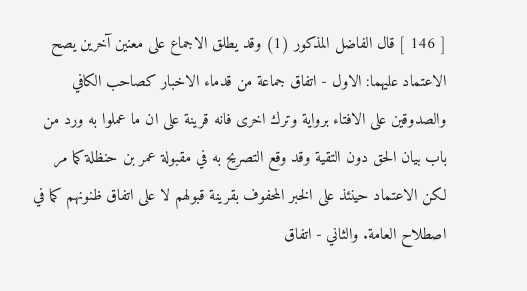[ 146 ] قال الفاضل المذكور (1) وقد يطلق الاجماع على معنين آخرين يصح الاعتماد عليهما: الاول - اتفاق جماعة من قدماء الاخبار كصاحب الكافي والصدوقين على الافتاء برواية وترك اخرى فانه قرينة على ان ما عملوا به ورد من باب بيان الحق دون التقية وقد وقع التصريح به في مقبولة عمر بن حنظلة كما مر لكن الاعتماد حينئذ على الخبر المحفوف بقرينة قبولهم لا على اتفاق ظنونهم كما في اصطلاح العامة. والثاني - اتفاق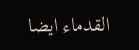القدماء ايضا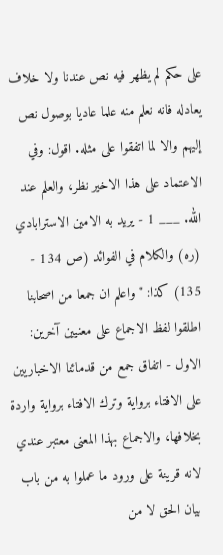على حكم لم يظهر فيه نص عندنا ولا خلاف يعادله فانه نعلم منه علما عاديا بوصول نص إليهم والا لما اتفقوا على مثله. اقول: وفي الاعتماد على هذا الاخير نظر، والعلم عند الله. ___ 1 - يريد به الامين الاسترابادي (ره) والكلام في الفوائد (ص 134 - 135) كذا: " واعلم ان جمعا من اصحابنا اطلقوا لفظ الاجماع على معنيين آخرين: الاول - اتفاق جمع من قدمائنا الاخباريين على الافتاء برواية وترك الافتاء برواية واردة بخلافها، والاجماع بهذا المعنى معتبر عندي لانه قرينة على ورود ما عملوا به من باب بيان الحق لا من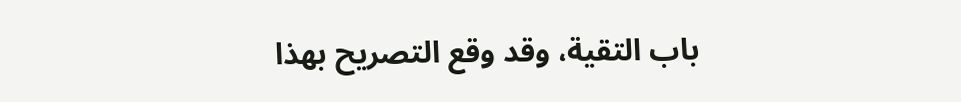باب التقية، وقد وقع التصريح بهذا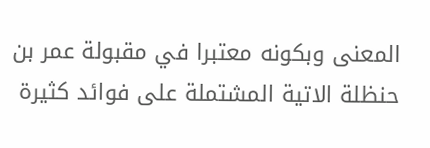المعنى وبكونه معتبرا في مقبولة عمر بن حنظلة الاتية المشتملة على فوائد كثيرة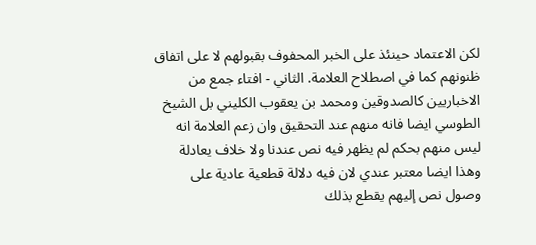لكن الاعتماد حينئذ على الخبر المحفوف بقبولهم لا على اتفاق ظنونهم كما في اصطلاح العلامة. الثاني - افتاء جمع من الاخباريين كالصدوقين ومحمد بن يعقوب الكليني بل الشيخ الطوسي ايضا فانه منهم عند التحقيق وان زعم العلامة انه ليس منهم بحكم لم يظهر فيه نص عندنا ولا خلاف يعادلة وهذا ايضا معتبر عندي لان فيه دلالة قطعية عادية على وصول نص إليهم يقطع بذلك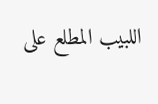اللبيب المطلع على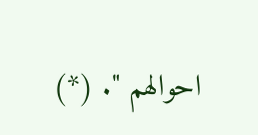احوالهم ". (*)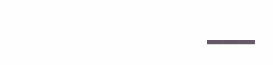___